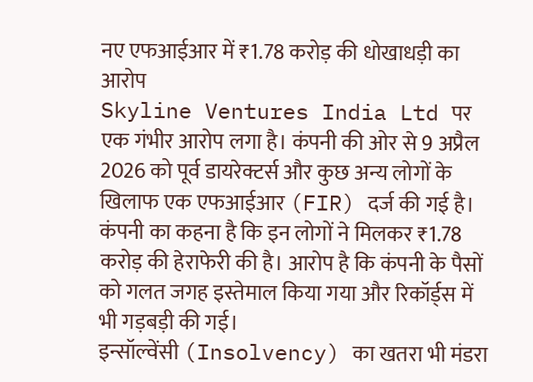नए एफआईआर में ₹1.78 करोड़ की धोखाधड़ी का आरोप
Skyline Ventures India Ltd पर एक गंभीर आरोप लगा है। कंपनी की ओर से 9 अप्रैल 2026 को पूर्व डायरेक्टर्स और कुछ अन्य लोगों के खिलाफ एक एफआईआर (FIR) दर्ज की गई है। कंपनी का कहना है कि इन लोगों ने मिलकर ₹1.78 करोड़ की हेराफेरी की है। आरोप है कि कंपनी के पैसों को गलत जगह इस्तेमाल किया गया और रिकॉर्ड्स में भी गड़बड़ी की गई।
इन्सॉल्वेंसी (Insolvency) का खतरा भी मंडरा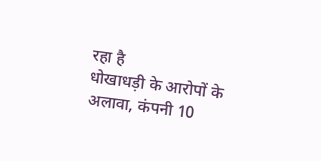रहा है
धोखाधड़ी के आरोपों के अलावा, कंपनी 10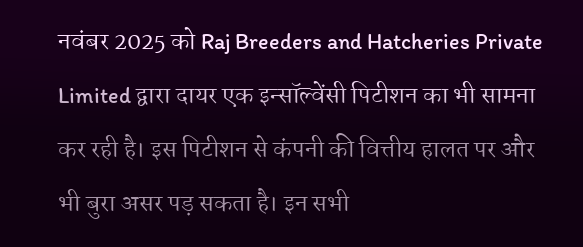नवंबर 2025 को Raj Breeders and Hatcheries Private Limited द्वारा दायर एक इन्सॉल्वेंसी पिटीशन का भी सामना कर रही है। इस पिटीशन से कंपनी की वित्तीय हालत पर और भी बुरा असर पड़ सकता है। इन सभी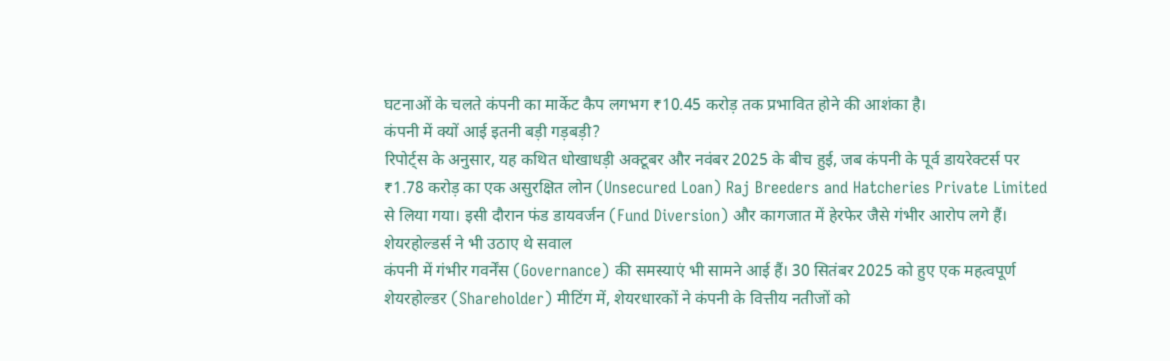घटनाओं के चलते कंपनी का मार्केट कैप लगभग ₹10.45 करोड़ तक प्रभावित होने की आशंका है।
कंपनी में क्यों आई इतनी बड़ी गड़बड़ी?
रिपोर्ट्स के अनुसार, यह कथित धोखाधड़ी अक्टूबर और नवंबर 2025 के बीच हुई, जब कंपनी के पूर्व डायरेक्टर्स पर ₹1.78 करोड़ का एक असुरक्षित लोन (Unsecured Loan) Raj Breeders and Hatcheries Private Limited से लिया गया। इसी दौरान फंड डायवर्जन (Fund Diversion) और कागजात में हेरफेर जैसे गंभीर आरोप लगे हैं।
शेयरहोल्डर्स ने भी उठाए थे सवाल
कंपनी में गंभीर गवर्नेंस (Governance) की समस्याएं भी सामने आई हैं। 30 सितंबर 2025 को हुए एक महत्वपूर्ण शेयरहोल्डर (Shareholder) मीटिंग में, शेयरधारकों ने कंपनी के वित्तीय नतीजों को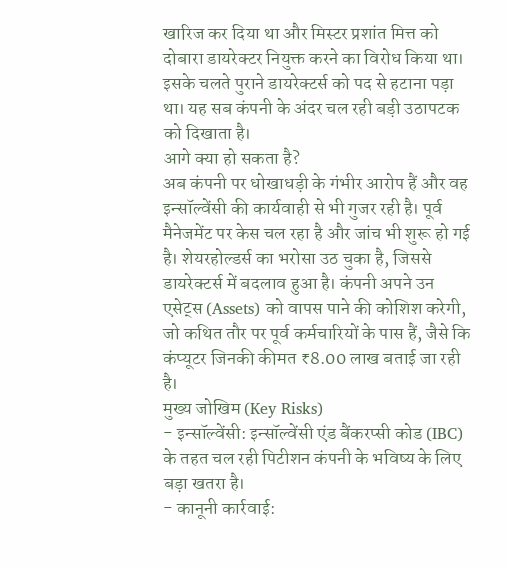खारिज कर दिया था और मिस्टर प्रशांत मित्त को दोबारा डायरेक्टर नियुक्त करने का विरोध किया था। इसके चलते पुराने डायरेक्टर्स को पद से हटाना पड़ा था। यह सब कंपनी के अंदर चल रही बड़ी उठापटक को दिखाता है।
आगे क्या हो सकता है?
अब कंपनी पर धोखाधड़ी के गंभीर आरोप हैं और वह इन्सॉल्वेंसी की कार्यवाही से भी गुजर रही है। पूर्व मैनेजमेंट पर केस चल रहा है और जांच भी शुरू हो गई है। शेयरहोल्डर्स का भरोसा उठ चुका है, जिससे डायरेक्टर्स में बदलाव हुआ है। कंपनी अपने उन एसेट्स (Assets) को वापस पाने की कोशिश करेगी, जो कथित तौर पर पूर्व कर्मचारियों के पास हैं, जैसे कि कंप्यूटर जिनकी कीमत ₹8.00 लाख बताई जा रही है।
मुख्य जोखिम (Key Risks)
- इन्सॉल्वेंसी: इन्सॉल्वेंसी एंड बैंकरप्सी कोड (IBC) के तहत चल रही पिटीशन कंपनी के भविष्य के लिए बड़ा खतरा है।
- कानूनी कार्रवाई: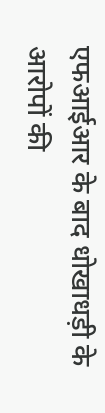एफआईआर के बाद धोखाधड़ी के आरोपों की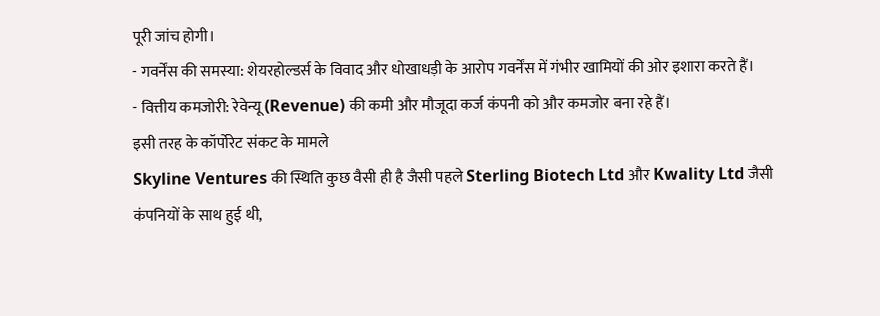पूरी जांच होगी।
- गवर्नेंस की समस्या: शेयरहोल्डर्स के विवाद और धोखाधड़ी के आरोप गवर्नेंस में गंभीर खामियों की ओर इशारा करते हैं।
- वित्तीय कमजोरी: रेवेन्यू (Revenue) की कमी और मौजूदा कर्ज कंपनी को और कमजोर बना रहे हैं।
इसी तरह के कॉर्पोरेट संकट के मामले
Skyline Ventures की स्थिति कुछ वैसी ही है जैसी पहले Sterling Biotech Ltd और Kwality Ltd जैसी कंपनियों के साथ हुई थी,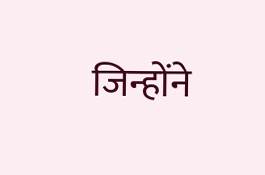जिन्होंने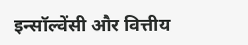इन्सॉल्वेंसी और वित्तीय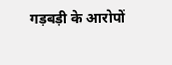गड़बड़ी के आरोपों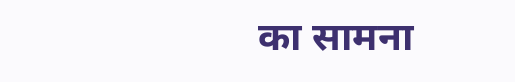का सामना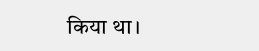किया था।